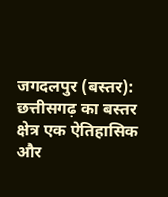जगदलपुर (बस्तर): छत्तीसगढ़ का बस्तर क्षेत्र एक ऐतिहासिक और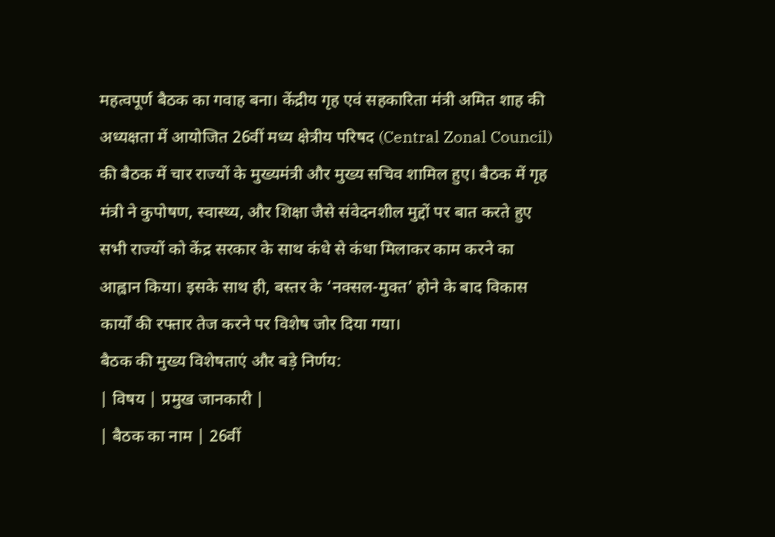महत्वपूर्ण बैठक का गवाह बना। केंद्रीय गृह एवं सहकारिता मंत्री अमित शाह की अध्यक्षता में आयोजित 26वीं मध्य क्षेत्रीय परिषद (Central Zonal Council) की बैठक में चार राज्यों के मुख्यमंत्री और मुख्य सचिव शामिल हुए। बैठक में गृह मंत्री ने कुपोषण, स्वास्थ्य, और शिक्षा जैसे संवेदनशील मुद्दों पर बात करते हुए सभी राज्यों को केंद्र सरकार के साथ कंधे से कंधा मिलाकर काम करने का आह्वान किया। इसके साथ ही, बस्तर के ‘नक्सल-मुक्त’ होने के बाद विकास कार्यों की रफ्तार तेज करने पर विशेष जोर दिया गया।
बैठक की मुख्य विशेषताएं और बड़े निर्णय:
| विषय | प्रमुख जानकारी |
| बैठक का नाम | 26वीं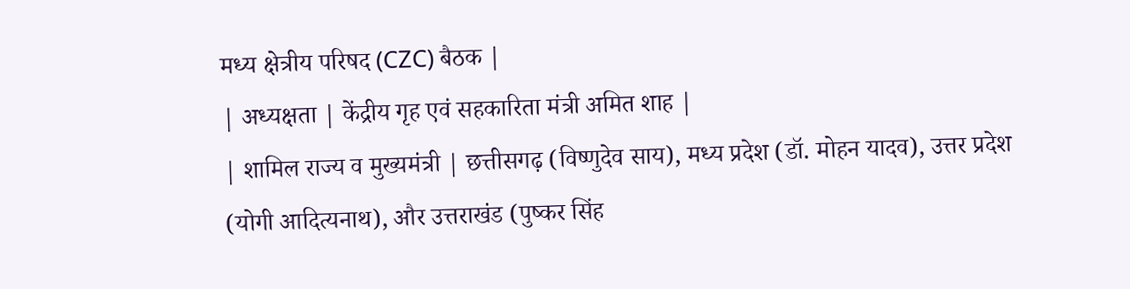मध्य क्षेत्रीय परिषद (CZC) बैठक |
| अध्यक्षता | केंद्रीय गृह एवं सहकारिता मंत्री अमित शाह |
| शामिल राज्य व मुख्यमंत्री | छत्तीसगढ़ (विष्णुदेव साय), मध्य प्रदेश (डॉ. मोहन यादव), उत्तर प्रदेश (योगी आदित्यनाथ), और उत्तराखंड (पुष्कर सिंह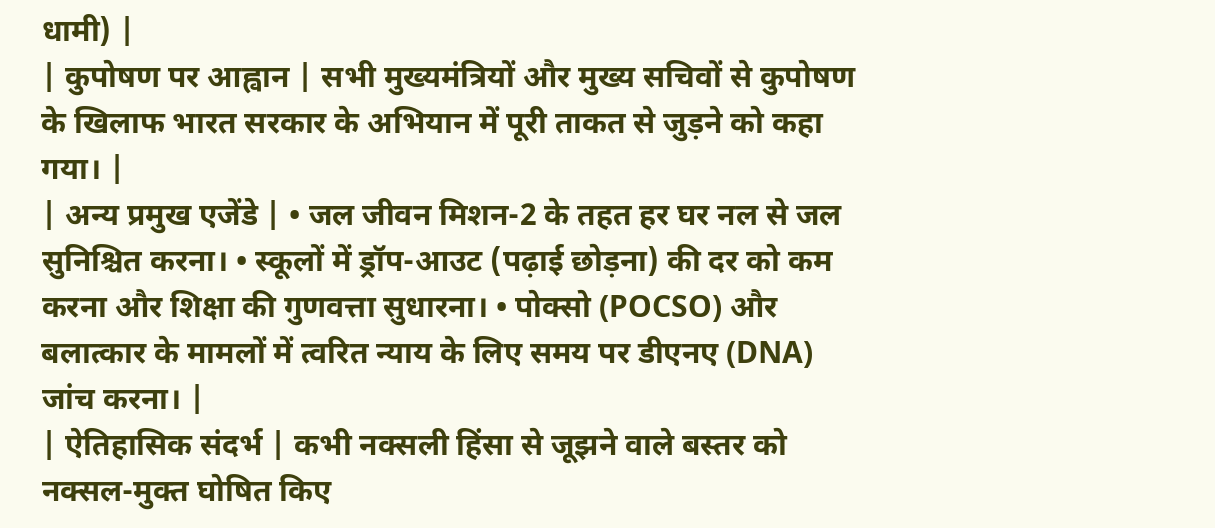धामी) |
| कुपोषण पर आह्वान | सभी मुख्यमंत्रियों और मुख्य सचिवों से कुपोषण के खिलाफ भारत सरकार के अभियान में पूरी ताकत से जुड़ने को कहा गया। |
| अन्य प्रमुख एजेंडे | • जल जीवन मिशन-2 के तहत हर घर नल से जल सुनिश्चित करना। • स्कूलों में ड्रॉप-आउट (पढ़ाई छोड़ना) की दर को कम करना और शिक्षा की गुणवत्ता सुधारना। • पोक्सो (POCSO) और बलात्कार के मामलों में त्वरित न्याय के लिए समय पर डीएनए (DNA) जांच करना। |
| ऐतिहासिक संदर्भ | कभी नक्सली हिंसा से जूझने वाले बस्तर को नक्सल-मुक्त घोषित किए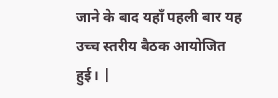जाने के बाद यहाँ पहली बार यह उच्च स्तरीय बैठक आयोजित हुई। |